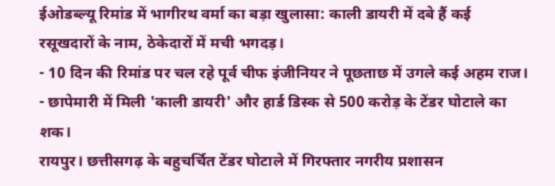ईओडब्ल्यू रिमांड में भागीरथ वर्मा का बड़ा खुलासा: काली डायरी में दबे हैं कई रसूखदारों के नाम, ठेकेदारों में मची भगदड़।
- 10 दिन की रिमांड पर चल रहे पूर्व चीफ इंजीनियर ने पूछताछ में उगले कई अहम राज।
- छापेमारी में मिली 'काली डायरी' और हार्ड डिस्क से 500 करोड़ के टेंडर घोटाले का शक।
रायपुर। छत्तीसगढ़ के बहुचर्चित टेंडर घोटाले में गिरफ्तार नगरीय प्रशासन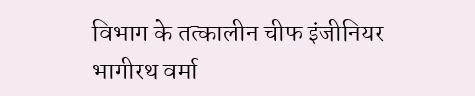विभाग के तत्कालीन चीफ इंजीनियर भागीरथ वर्मा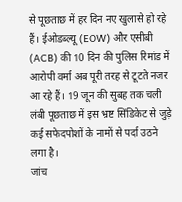से पूछताछ में हर दिन नए खुलासे हो रहे हैं। ईओडब्ल्यू (EOW) और एसीबी (ACB) की 10 दिन की पुलिस रिमांड में आरोपी वर्मा अब पूरी तरह से टूटते नजर आ रहे हैं। 19 जून की सुबह तक चली लंबी पूछताछ में इस भ्रष्ट सिंडिकेट से जुड़े कई सफेदपोशों के नामों से पर्दा उठने लगा है।
जांच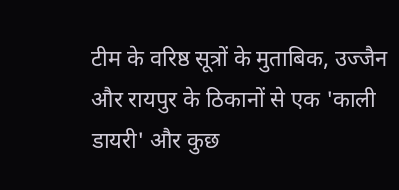टीम के वरिष्ठ सूत्रों के मुताबिक, उज्जैन और रायपुर के ठिकानों से एक 'काली डायरी' और कुछ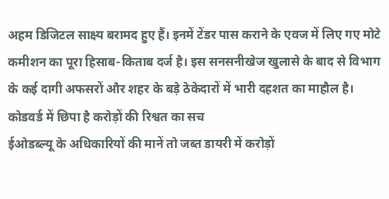अहम डिजिटल साक्ष्य बरामद हुए हैं। इनमें टेंडर पास कराने के एवज में लिए गए मोटे कमीशन का पूरा हिसाब-किताब दर्ज है। इस सनसनीखेज खुलासे के बाद से विभाग के कई दागी अफसरों और शहर के बड़े ठेकेदारों में भारी दहशत का माहौल है।
कोडवर्ड में छिपा है करोड़ों की रिश्वत का सच
ईओडब्ल्यू के अधिकारियों की मानें तो जब्त डायरी में करोड़ों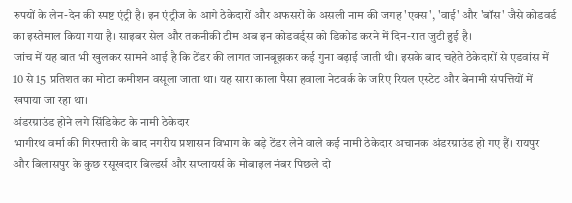रुपयों के लेन-देन की स्पष्ट एंट्री है। इन एंट्रीज के आगे ठेकेदारों और अफसरों के असली नाम की जगह 'एक्स', 'वाई' और 'बॉस' जैसे कोडवर्ड का इस्तेमाल किया गया है। साइबर सेल और तकनीकी टीम अब इन कोडवर्ड्स को डिकोड करने में दिन-रात जुटी हुई है।
जांच में यह बात भी खुलकर सामने आई है कि टेंडर की लागत जानबूझकर कई गुना बढ़ाई जाती थी। इसके बाद चहेते ठेकेदारों से एडवांस में 10 से 15 प्रतिशत का मोटा कमीशन वसूला जाता था। यह सारा काला पैसा हवाला नेटवर्क के जरिए रियल एस्टेट और बेनामी संपत्तियों में खपाया जा रहा था।
अंडरग्राउंड होने लगे सिंडिकेट के नामी ठेकेदार
भागीरथ वर्मा की गिरफ्तारी के बाद नगरीय प्रशासन विभाग के बड़े टेंडर लेने वाले कई नामी ठेकेदार अचानक अंडरग्राउंड हो गए हैं। रायपुर और बिलासपुर के कुछ रसूखदार बिल्डर्स और सप्लायर्स के मोबाइल नंबर पिछले दो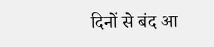दिनों से बंद आ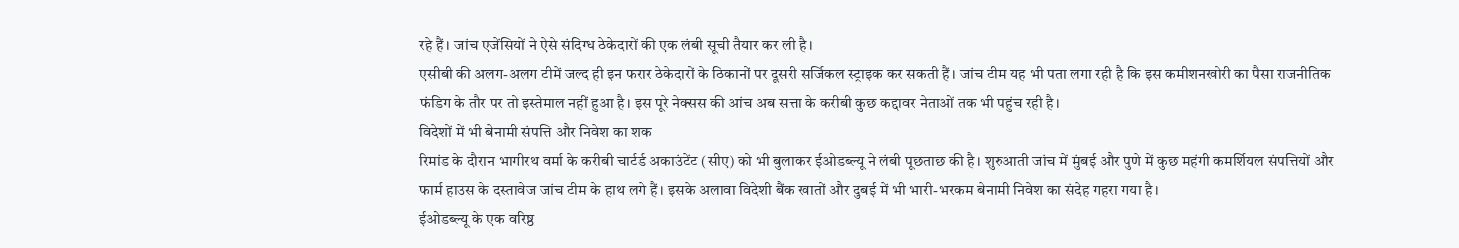रहे हैं। जांच एजेंसियों ने ऐसे संदिग्ध ठेकेदारों की एक लंबी सूची तैयार कर ली है।
एसीबी की अलग-अलग टीमें जल्द ही इन फरार ठेकेदारों के ठिकानों पर दूसरी सर्जिकल स्ट्राइक कर सकती हैं। जांच टीम यह भी पता लगा रही है कि इस कमीशनखोरी का पैसा राजनीतिक फंडिग के तौर पर तो इस्तेमाल नहीं हुआ है। इस पूरे नेक्सस की आंच अब सत्ता के करीबी कुछ कद्दावर नेताओं तक भी पहुंच रही है।
विदेशों में भी बेनामी संपत्ति और निवेश का शक
रिमांड के दौरान भागीरथ वर्मा के करीबी चार्टर्ड अकाउंटेंट (सीए) को भी बुलाकर ईओडब्ल्यू ने लंबी पूछताछ की है। शुरुआती जांच में मुंबई और पुणे में कुछ महंगी कमर्शियल संपत्तियों और फार्म हाउस के दस्तावेज जांच टीम के हाथ लगे हैं। इसके अलावा विदेशी बैंक खातों और दुबई में भी भारी-भरकम बेनामी निवेश का संदेह गहरा गया है।
ईओडब्ल्यू के एक वरिष्ठ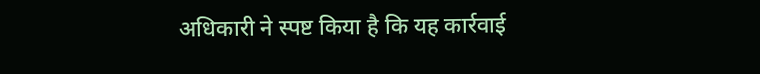अधिकारी ने स्पष्ट किया है कि यह कार्रवाई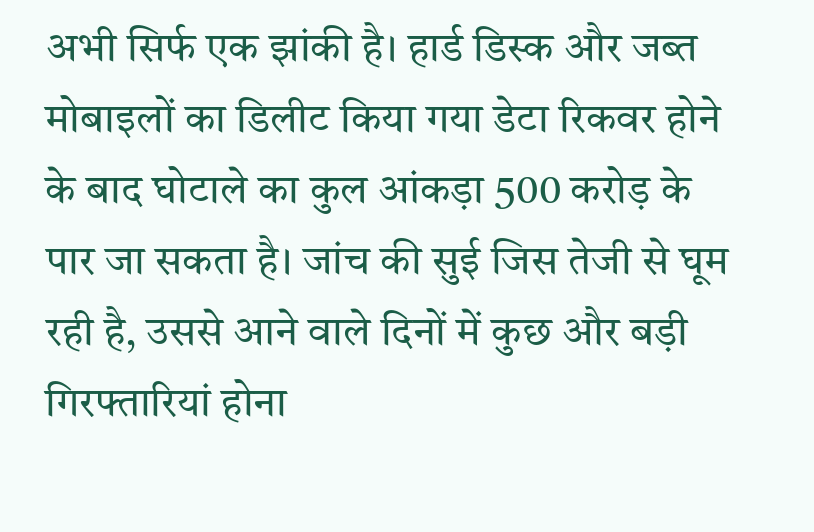अभी सिर्फ एक झांकी है। हार्ड डिस्क और जब्त मोबाइलों का डिलीट किया गया डेटा रिकवर होने के बाद घोटाले का कुल आंकड़ा 500 करोड़ के पार जा सकता है। जांच की सुई जिस तेजी से घूम रही है, उससे आने वाले दिनों में कुछ और बड़ी गिरफ्तारियां होना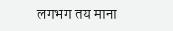लगभग तय माना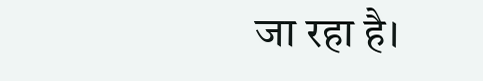जा रहा है।